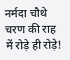नर्मदा चौथे चरण की राह में रोड़े ही रोड़े!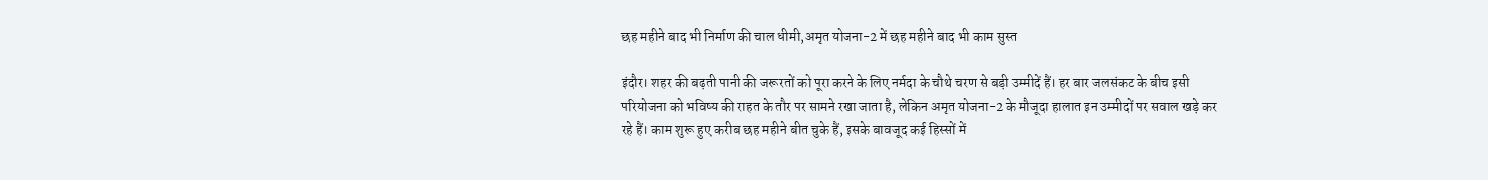छह महीने बाद भी निर्माण की चाल धीमी,अमृत योजना-2 में छह महीने बाद भी काम सुस्त

इंदौर। शहर की बढ़ती पानी की जरूरतों को पूरा करने के लिए नर्मदा के चौथे चरण से बड़ी उम्मीदें हैं। हर बार जलसंकट के बीच इसी परियोजना को भविष्य की राहत के तौर पर सामने रखा जाता है, लेकिन अमृत योजना-2 के मौजूदा हालात इन उम्मीदों पर सवाल खड़े कर रहे हैं। काम शुरू हुए करीब छह महीने बीत चुके हैं, इसके बावजूद कई हिस्सों में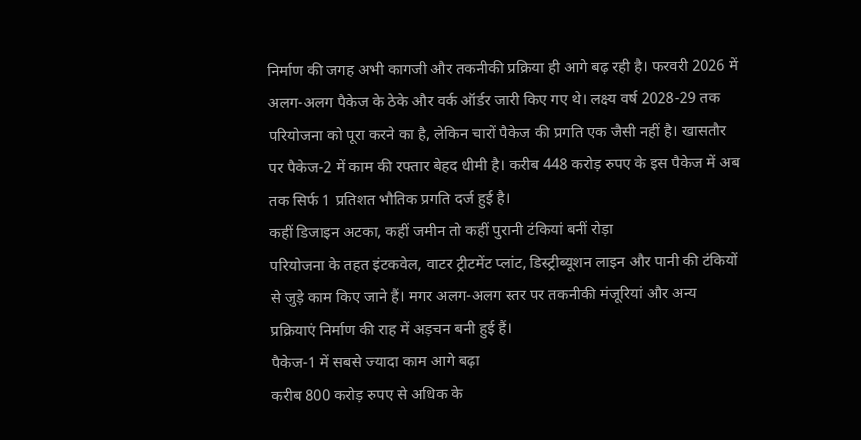निर्माण की जगह अभी कागजी और तकनीकी प्रक्रिया ही आगे बढ़ रही है। फरवरी 2026 में अलग-अलग पैकेज के ठेके और वर्क ऑर्डर जारी किए गए थे। लक्ष्य वर्ष 2028-29 तक परियोजना को पूरा करने का है, लेकिन चारों पैकेज की प्रगति एक जैसी नहीं है। खासतौर पर पैकेज-2 में काम की रफ्तार बेहद धीमी है। करीब 448 करोड़ रुपए के इस पैकेज में अब तक सिर्फ 1 प्रतिशत भौतिक प्रगति दर्ज हुई है।
कहीं डिजाइन अटका, कहीं जमीन तो कहीं पुरानी टंकियां बनीं रोड़ा
परियोजना के तहत इंटकवेल, वाटर ट्रीटमेंट प्लांट, डिस्ट्रीब्यूशन लाइन और पानी की टंकियों से जुड़े काम किए जाने हैं। मगर अलग-अलग स्तर पर तकनीकी मंजूरियां और अन्य प्रक्रियाएं निर्माण की राह में अड़चन बनी हुई हैं।
पैकेज-1 में सबसे ज्यादा काम आगे बढ़ा
करीब 800 करोड़ रुपए से अधिक के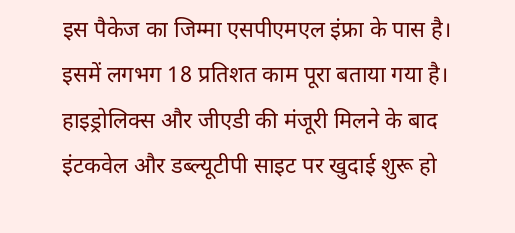इस पैकेज का जिम्मा एसपीएमएल इंफ्रा के पास है। इसमें लगभग 18 प्रतिशत काम पूरा बताया गया है। हाइड्रोलिक्स और जीएडी की मंजूरी मिलने के बाद इंटकवेल और डब्ल्यूटीपी साइट पर खुदाई शुरू हो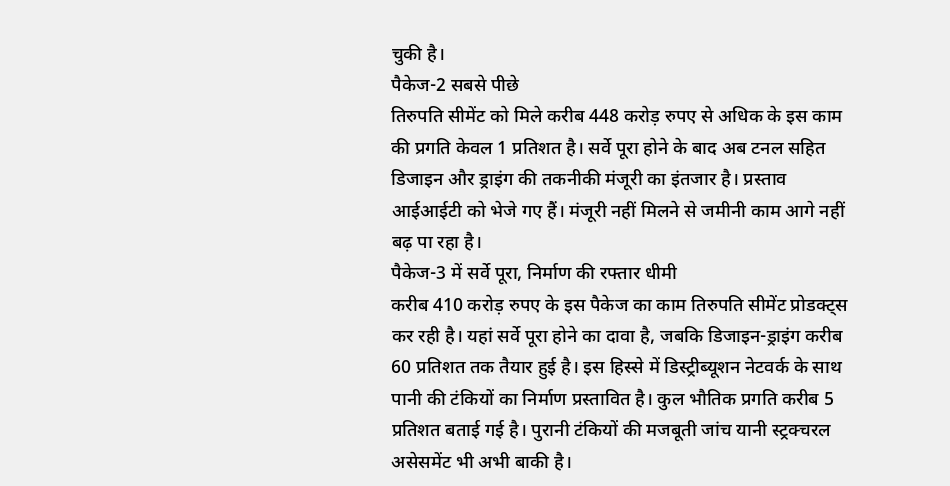चुकी है।
पैकेज-2 सबसे पीछे
तिरुपति सीमेंट को मिले करीब 448 करोड़ रुपए से अधिक के इस काम की प्रगति केवल 1 प्रतिशत है। सर्वे पूरा होने के बाद अब टनल सहित डिजाइन और ड्राइंग की तकनीकी मंजूरी का इंतजार है। प्रस्ताव आईआईटी को भेजे गए हैं। मंजूरी नहीं मिलने से जमीनी काम आगे नहीं बढ़ पा रहा है।
पैकेज-3 में सर्वे पूरा, निर्माण की रफ्तार धीमी
करीब 410 करोड़ रुपए के इस पैकेज का काम तिरुपति सीमेंट प्रोडक्ट्स कर रही है। यहां सर्वे पूरा होने का दावा है, जबकि डिजाइन-ड्राइंग करीब 60 प्रतिशत तक तैयार हुई है। इस हिस्से में डिस्ट्रीब्यूशन नेटवर्क के साथ पानी की टंकियों का निर्माण प्रस्तावित है। कुल भौतिक प्रगति करीब 5 प्रतिशत बताई गई है। पुरानी टंकियों की मजबूती जांच यानी स्ट्रक्चरल असेसमेंट भी अभी बाकी है।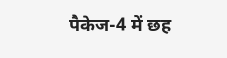पैकेज-4 में छह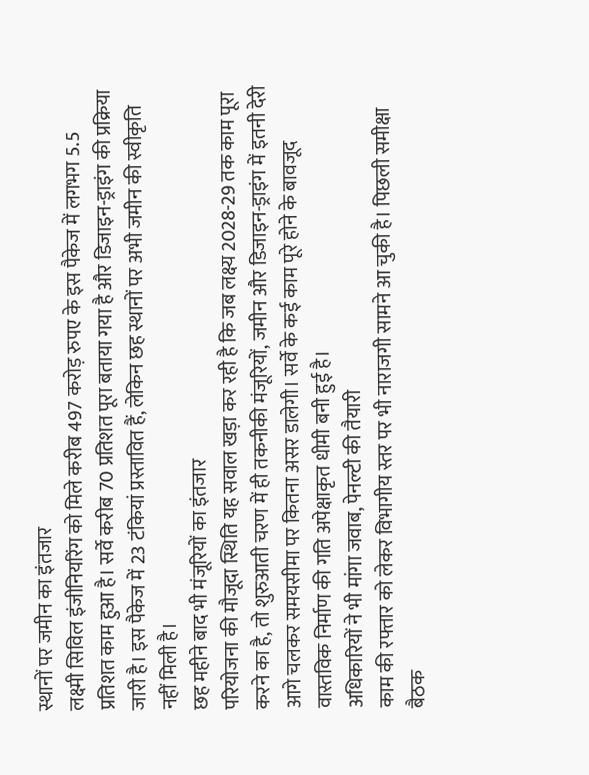स्थानों पर जमीन का इंतजार
लक्ष्मी सिविल इंजीनियरिंग को मिले करीब 497 करोड़ रुपए के इस पैकेज में लगभग 5.5 प्रतिशत काम हुआ है। सर्वे करीब 70 प्रतिशत पूरा बताया गया है और डिजाइन-ड्राइंग की प्रक्रिया जारी है। इस पैकेज में 23 टंकियां प्रस्तावित हैं, लेकिन छह स्थानों पर अभी जमीन की स्वीकृति नहीं मिली है।
छह महीने बाद भी मंजूरियों का इंतजार
परियोजना की मौजूदा स्थिति यह सवाल खड़ा कर रही है कि जब लक्ष्य 2028-29 तक काम पूरा करने का है, तो शुरुआती चरण में ही तकनीकी मंजूरियों, जमीन और डिजाइन-ड्राइंग में इतनी देरी आगे चलकर समयसीमा पर कितना असर डालेगी। सर्वे के कई काम पूरे होने के बावजूद वास्तविक निर्माण की गति अपेक्षाकृत धीमी बनी हुई है।
अधिकारियों ने भी मांगा जवाब, पेनल्टी की तैयारी
काम की रफ्तार को लेकर विभागीय स्तर पर भी नाराजगी सामने आ चुकी है। पिछली समीक्षा बैठक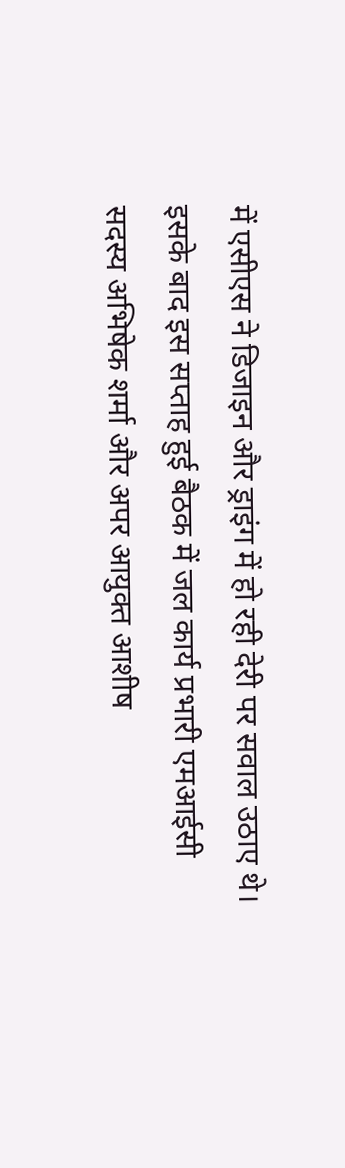में एसीएस ने डिजाइन और ड्राइंग में हो रही देरी पर सवाल उठाए थे। इसके बाद इस सप्ताह हुई बैठक में जल कार्य प्रभारी एमआईसी सदस्य अभिषेक शर्मा और अपर आयुक्त आशीष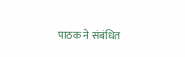पाठक ने संबंधित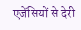एजेंसियों से देरी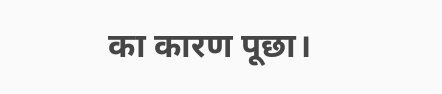का कारण पूछा।